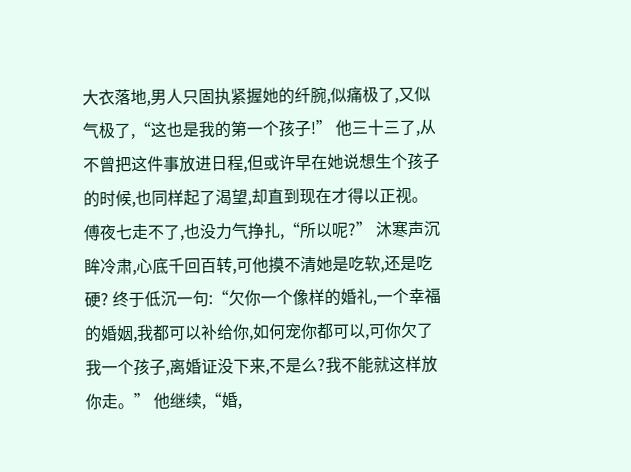大衣落地,男人只固执紧握她的纤腕,似痛极了,又似气极了,“这也是我的第一个孩子!” 他三十三了,从不曾把这件事放进日程,但或许早在她说想生个孩子的时候,也同样起了渴望,却直到现在才得以正视。 傅夜七走不了,也没力气挣扎,“所以呢?” 沐寒声沉眸冷肃,心底千回百转,可他摸不清她是吃软,还是吃硬? 终于低沉一句:“欠你一个像样的婚礼,一个幸福的婚姻,我都可以补给你,如何宠你都可以,可你欠了我一个孩子,离婚证没下来,不是么?我不能就这样放你走。” 他继续,“婚,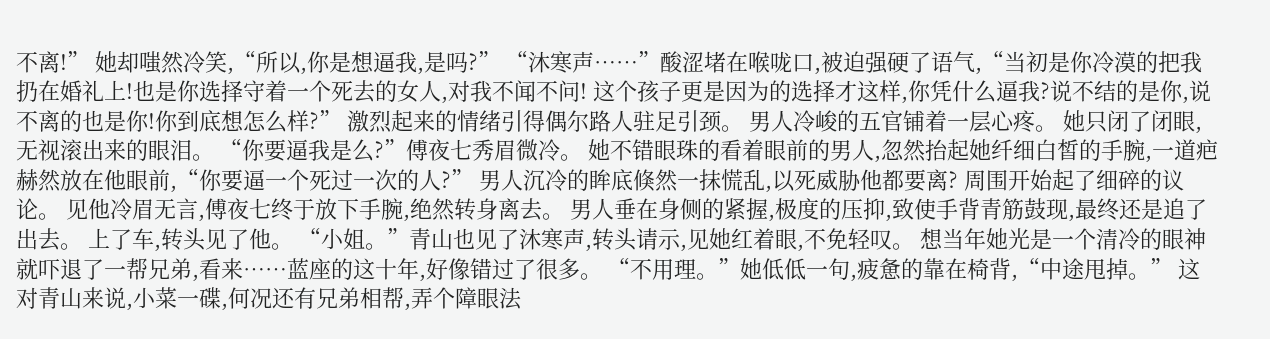不离!” 她却嗤然冷笑,“所以,你是想逼我,是吗?” “沐寒声……”酸涩堵在喉咙口,被迫强硬了语气,“当初是你冷漠的把我扔在婚礼上!也是你选择守着一个死去的女人,对我不闻不问! 这个孩子更是因为的选择才这样,你凭什么逼我?说不结的是你,说不离的也是你!你到底想怎么样?” 激烈起来的情绪引得偶尔路人驻足引颈。 男人冷峻的五官铺着一层心疼。 她只闭了闭眼,无视滚出来的眼泪。 “你要逼我是么?”傅夜七秀眉微冷。 她不错眼珠的看着眼前的男人,忽然抬起她纤细白皙的手腕,一道疤赫然放在他眼前,“你要逼一个死过一次的人?” 男人沉冷的眸底倏然一抹慌乱,以死威胁他都要离? 周围开始起了细碎的议论。 见他冷眉无言,傅夜七终于放下手腕,绝然转身离去。 男人垂在身侧的紧握,极度的压抑,致使手背青筋鼓现,最终还是追了出去。 上了车,转头见了他。 “小姐。”青山也见了沐寒声,转头请示,见她红着眼,不免轻叹。 想当年她光是一个清冷的眼神就吓退了一帮兄弟,看来……蓝座的这十年,好像错过了很多。 “不用理。”她低低一句,疲惫的靠在椅背,“中途甩掉。” 这对青山来说,小菜一碟,何况还有兄弟相帮,弄个障眼法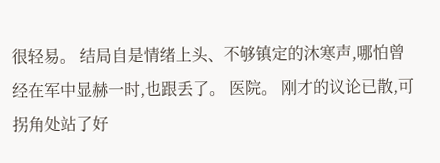很轻易。 结局自是情绪上头、不够镇定的沐寒声,哪怕曾经在军中显赫一时,也跟丢了。 医院。 刚才的议论已散,可拐角处站了好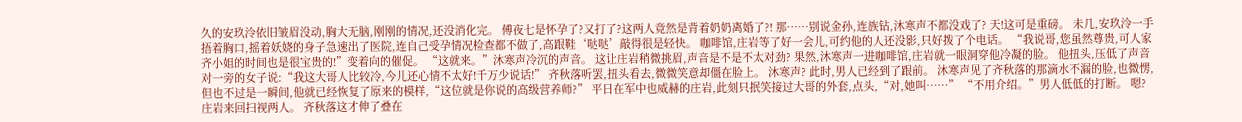久的安玖泠依旧皱眉没动,胸大无脑,刚刚的情况,还没消化完。 傅夜七是怀孕了?又打了?这两人竟然是背着奶奶离婚了?! 那……别说金孙,连族钻,沐寒声不都没戏了? 天!这可是重磅。 未几,安玖泠一手捂着胸口,摇着妖娆的身子急速出了医院,连自己受孕情况检查都不做了,高跟鞋‘哒哒’敲得很是轻快。 咖啡馆,庄岩等了好一会儿,可约他的人还没影,只好拨了个电话。 “我说哥,您虽然尊贵,可人家齐小姐的时间也是很宝贵的!”变着向的催促。 “这就来。”沐寒声冷沉的声音。 这让庄岩稍微挑眉,声音是不是不太对劲? 果然,沐寒声一进咖啡馆,庄岩就一眼洞穿他冷凝的脸。 他扭头,压低了声音对一旁的女子说:“我这大哥人比较冷,今儿还心情不太好!千万少说话!” 齐秋落听罢,扭头看去,微微笑意却僵在脸上。 沐寒声? 此时,男人已经到了跟前。 沐寒声见了齐秋落的那滴水不漏的脸,也微愣,但也不过是一瞬间,他就已经恢复了原来的模样,“这位就是你说的高级营养师?” 平日在军中也威赫的庄岩,此刻只抿笑接过大哥的外套,点头,“对,她叫……” “不用介绍。”男人低低的打断。 嗯? 庄岩来回扫视两人。 齐秋落这才伸了叠在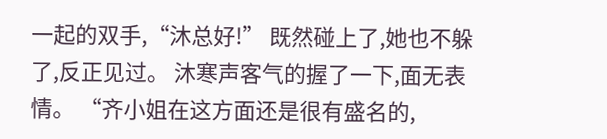一起的双手,“沐总好!” 既然碰上了,她也不躲了,反正见过。 沐寒声客气的握了一下,面无表情。 “齐小姐在这方面还是很有盛名的,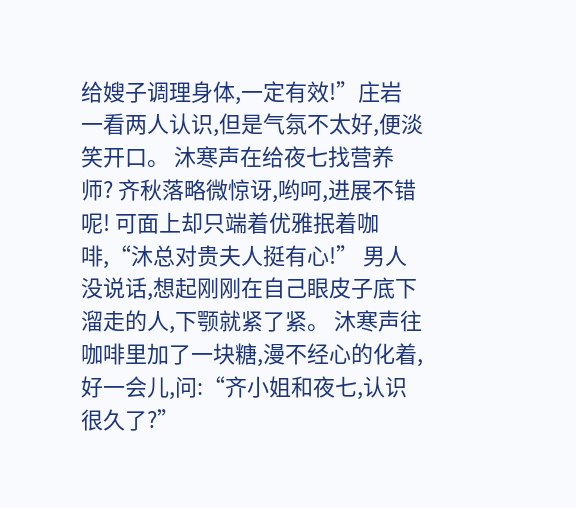给嫂子调理身体,一定有效!”庄岩一看两人认识,但是气氛不太好,便淡笑开口。 沐寒声在给夜七找营养师? 齐秋落略微惊讶,哟呵,进展不错呢! 可面上却只端着优雅抿着咖啡,“沐总对贵夫人挺有心!” 男人没说话,想起刚刚在自己眼皮子底下溜走的人,下颚就紧了紧。 沐寒声往咖啡里加了一块糖,漫不经心的化着,好一会儿,问:“齐小姐和夜七,认识很久了?”